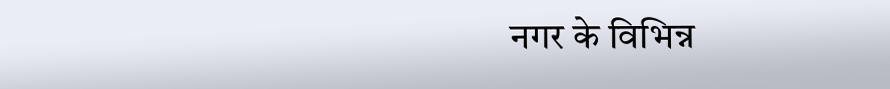नगर के विभिन्न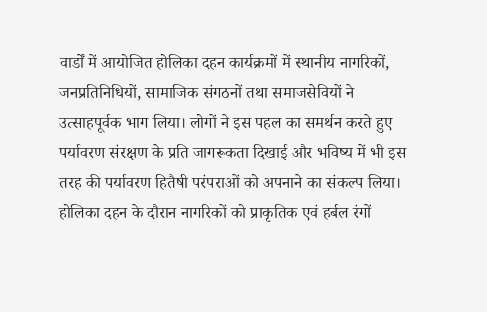वार्डों में आयोजित होलिका दहन कार्यक्रमों में स्थानीय नागरिकों, जनप्रतिनिधियों, सामाजिक संगठनों तथा समाजसेवियों ने उत्साहपूर्वक भाग लिया। लोगों ने इस पहल का समर्थन करते हुए पर्यावरण संरक्षण के प्रति जागरूकता दिखाई और भविष्य में भी इस तरह की पर्यावरण हितैषी परंपराओं को अपनाने का संकल्प लिया।
होलिका दहन के दौरान नागरिकों को प्राकृतिक एवं हर्बल रंगों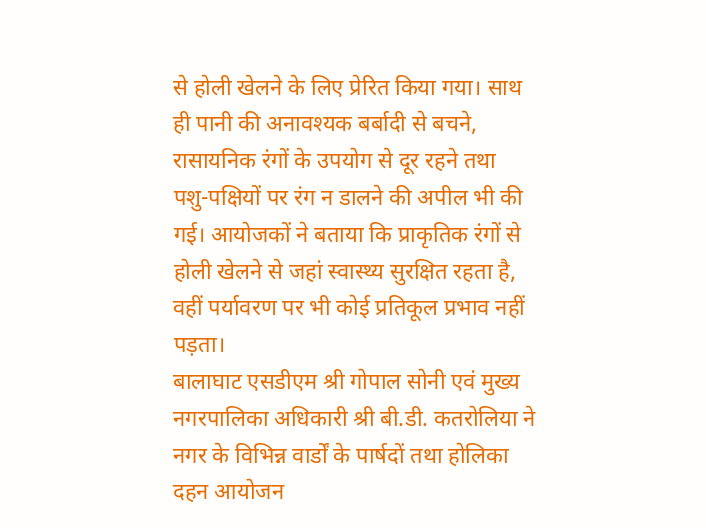से होली खेलने के लिए प्रेरित किया गया। साथ ही पानी की अनावश्यक बर्बादी से बचने, रासायनिक रंगों के उपयोग से दूर रहने तथा पशु-पक्षियों पर रंग न डालने की अपील भी की गई। आयोजकों ने बताया कि प्राकृतिक रंगों से होली खेलने से जहां स्वास्थ्य सुरक्षित रहता है, वहीं पर्यावरण पर भी कोई प्रतिकूल प्रभाव नहीं पड़ता।
बालाघाट एसडीएम श्री गोपाल सोनी एवं मुख्य नगरपालिका अधिकारी श्री बी.डी. कतरोलिया ने नगर के विभिन्न वार्डों के पार्षदों तथा होलिका दहन आयोजन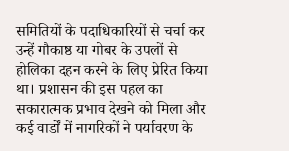समितियों के पदाधिकारियों से चर्चा कर उन्हें गौकाष्ठ या गोबर के उपलों से होलिका दहन करने के लिए प्रेरित किया था। प्रशासन की इस पहल का सकारात्मक प्रभाव देखने को मिला और कई वार्डों में नागरिकों ने पर्यावरण के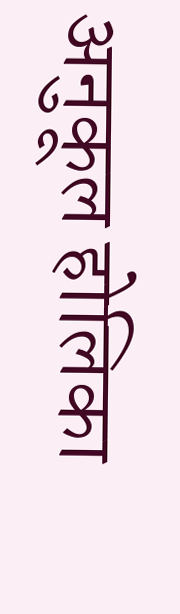अनुकूल होलिका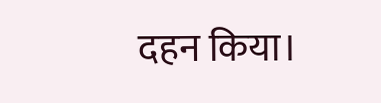दहन किया।